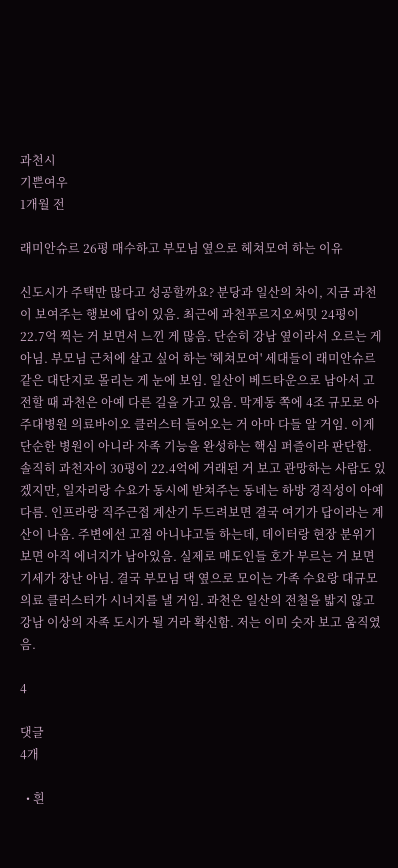과천시
기쁜여우
1개월 전

래미안슈르 26평 매수하고 부모님 옆으로 헤쳐모여 하는 이유

신도시가 주택만 많다고 성공할까요? 분당과 일산의 차이, 지금 과천이 보여주는 행보에 답이 있음. 최근에 과천푸르지오써밋 24평이 22.7억 찍는 거 보면서 느낀 게 많음. 단순히 강남 옆이라서 오르는 게 아님. 부모님 근처에 살고 싶어 하는 '헤쳐모여' 세대들이 래미안슈르 같은 대단지로 몰리는 게 눈에 보임. 일산이 베드타운으로 남아서 고전할 때 과천은 아예 다른 길을 가고 있음. 막계동 쪽에 4조 규모로 아주대병원 의료바이오 클러스터 들어오는 거 아마 다들 알 거임. 이게 단순한 병원이 아니라 자족 기능을 완성하는 핵심 퍼즐이라 판단함. 솔직히 과천자이 30평이 22.4억에 거래된 거 보고 관망하는 사람도 있겠지만, 일자리랑 수요가 동시에 받쳐주는 동네는 하방 경직성이 아예 다름. 인프라랑 직주근접 계산기 두드려보면 결국 여기가 답이라는 계산이 나옴. 주변에선 고점 아니냐고들 하는데, 데이터랑 현장 분위기 보면 아직 에너지가 남아있음. 실제로 매도인들 호가 부르는 거 보면 기세가 장난 아님. 결국 부모님 댁 옆으로 모이는 가족 수요랑 대규모 의료 클러스터가 시너지를 낼 거임. 과천은 일산의 전철을 밟지 않고 강남 이상의 자족 도시가 될 거라 확신함. 저는 이미 숫자 보고 움직였음.

4

댓글
4개

  • 흰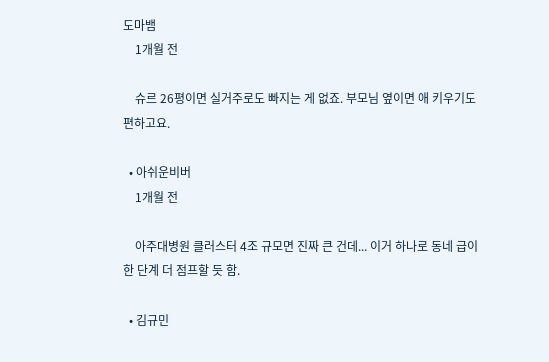도마뱀
    1개월 전

    슈르 26평이면 실거주로도 빠지는 게 없죠. 부모님 옆이면 애 키우기도 편하고요.

  • 아쉬운비버
    1개월 전

    아주대병원 클러스터 4조 규모면 진짜 큰 건데... 이거 하나로 동네 급이 한 단계 더 점프할 듯 함.

  • 김규민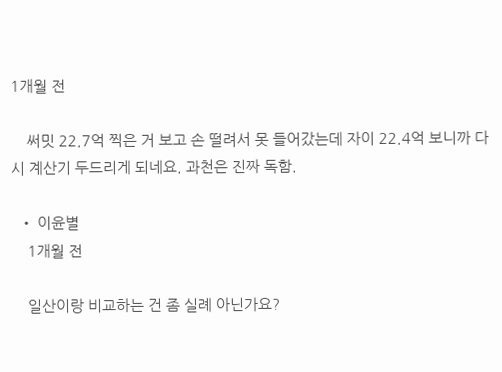1개월 전

    써밋 22.7억 찍은 거 보고 손 떨려서 못 들어갔는데 자이 22.4억 보니까 다시 계산기 두드리게 되네요. 과천은 진짜 독함.

  • 이윤별
    1개월 전

    일산이랑 비교하는 건 좀 실례 아닌가요?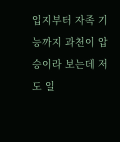입지부터 자족 기능까지 과천이 압승이라 보는데 저도 일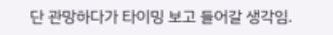단 관망하다가 타이밍 보고 들어갈 생각임.